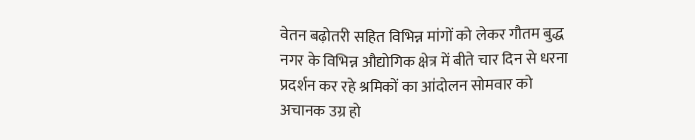वेतन बढ़ोतरी सहित विभिन्न मांगों को लेकर गौतम बुद्ध नगर के विभिन्न औद्योगिक क्षेत्र में बीते चार दिन से धरना प्रदर्शन कर रहे श्रमिकों का आंदोलन सोमवार को अचानक उग्र हो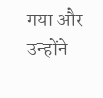गया और उन्होंने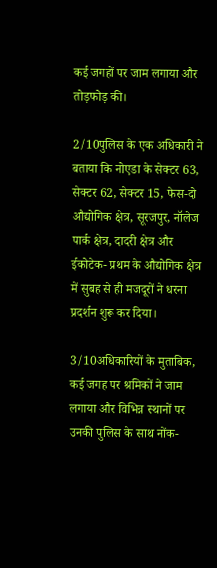कई जगहों पर जाम लगाया और तोड़फोड़ की।

2/10पुलिस के एक अधिकारी ने बताया कि नोएडा के सेक्टर 63, सेक्टर 62, सेक्टर 15, फेस-दो औद्योगिक क्षेत्र, सूरजपुर, नॉलेज पार्क क्षेत्र, दादरी क्षेत्र और ईकोटेक- प्रथम के औद्योगिक क्षेत्र में सुबह से ही मजदूरों ने धरना प्रदर्शन शुरू कर दिया।

3/10अधिकारियों के मुताबिक, कई जगह पर श्रमिकों ने जाम लगाया और विभिन्न स्थानों पर उनकी पुलिस के साथ नोंक-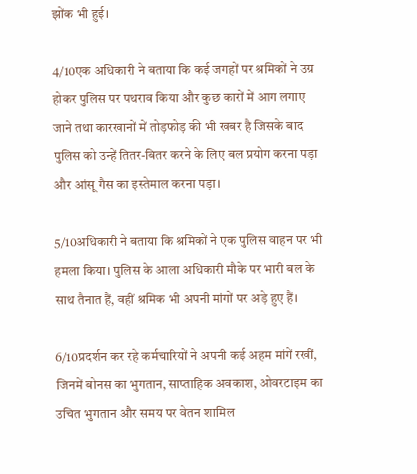झोंक भी हुई।

4/10एक अधिकारी ने बताया कि कई जगहों पर श्रमिकों ने उग्र होकर पुलिस पर पथराव किया और कुछ कारों में आग लगाए जाने तथा कारखानों में तोड़फोड़ की भी खबर है जिसके बाद पुलिस को उन्हें तितर-बितर करने के लिए बल प्रयोग करना पड़ा और आंसू गैस का इस्तेमाल करना पड़ा।

5/10अधिकारी ने बताया कि श्रमिकों ने एक पुलिस वाहन पर भी हमला किया। पुलिस के आला अधिकारी मौके पर भारी बल के साथ तैनात हैं, वहीं श्रमिक भी अपनी मांगों पर अड़े हुए हैं।

6/10प्रदर्शन कर रहे कर्मचारियों ने अपनी कई अहम मांगें रखीं, जिनमें बोनस का भुगतान, साप्ताहिक अवकाश, ओवरटाइम का उचित भुगतान और समय पर वेतन शामिल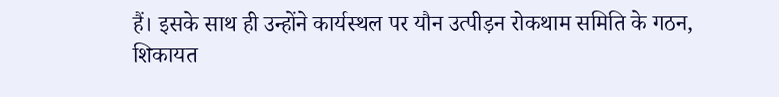हैं। इसके साथ ही उन्होंने कार्यस्थल पर यौन उत्पीड़न रोकथाम समिति के गठन, शिकायत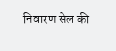निवारण सेल की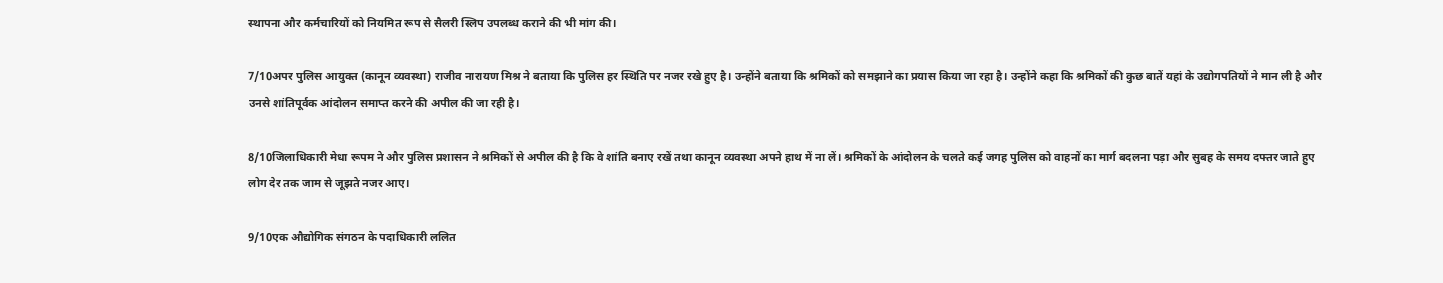स्थापना और कर्मचारियों को नियमित रूप से सैलरी स्लिप उपलब्ध कराने की भी मांग की।

7/10अपर पुलिस आयुक्त (कानून व्यवस्था) राजीव नारायण मिश्र ने बताया कि पुलिस हर स्थिति पर नजर रखे हुए है। उन्होंने बताया कि श्रमिकों को समझाने का प्रयास किया जा रहा है। उन्होंने कहा कि श्रमिकों की कुछ बातें यहां के उद्योगपतियों ने मान ली है और उनसे शांतिपूर्वक आंदोलन समाप्त करने की अपील की जा रही है।

8/10जिलाधिकारी मेधा रूपम ने और पुलिस प्रशासन ने श्रमिकों से अपील की है कि वे शांति बनाए रखें तथा कानून व्यवस्था अपने हाथ में ना लें। श्रमिकों के आंदोलन के चलते कई जगह पुलिस को वाहनों का मार्ग बदलना पड़ा और सुबह के समय दफ्तर जाते हुए लोग देर तक जाम से जूझते नजर आए।

9/10एक औद्योगिक संगठन के पदाधिकारी ललित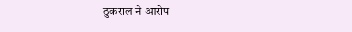ठुकराल ने आरोप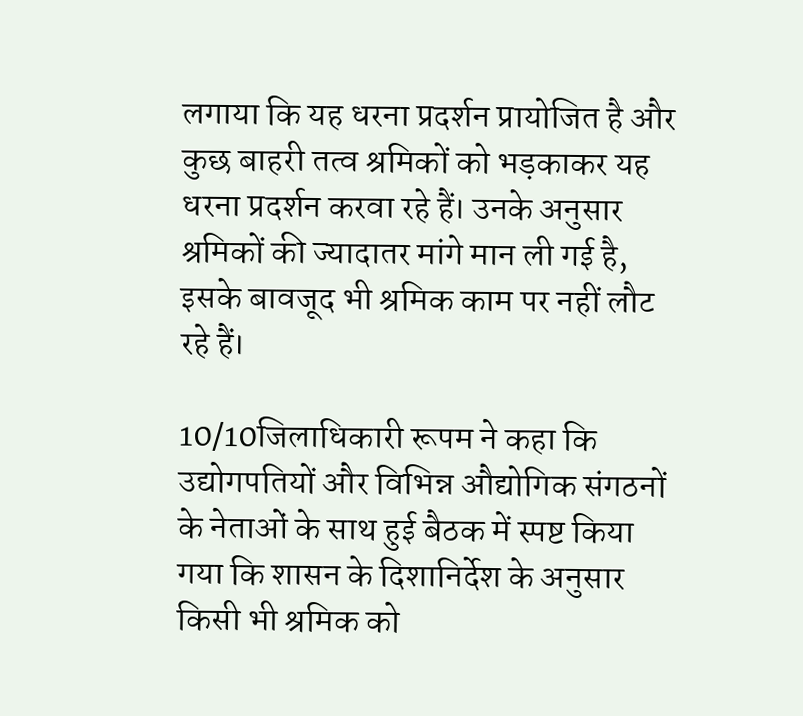लगाया कि यह धरना प्रदर्शन प्रायोजित है और कुछ बाहरी तत्व श्रमिकों को भड़काकर यह धरना प्रदर्शन करवा रहे हैं। उनके अनुसार श्रमिकों की ज्यादातर मांगे मान ली गई है, इसके बावजूद भी श्रमिक काम पर नहीं लौट रहे हैं।

10/10जिलाधिकारी रूपम ने कहा कि उद्योगपतियों और विभिन्न औद्योगिक संगठनों के नेताओं के साथ हुई बैठक में स्पष्ट किया गया कि शासन के दिशानिर्देश के अनुसार किसी भी श्रमिक को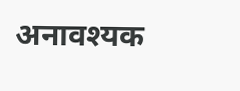अनावश्यक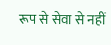रूप से सेवा से नहीं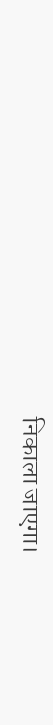निकाला जाएगा।